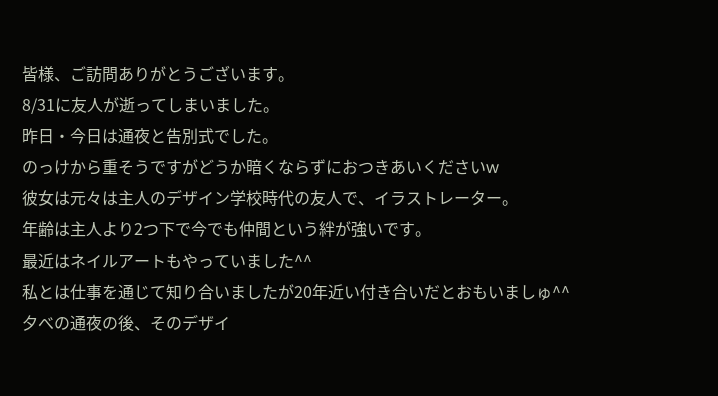皆様、ご訪問ありがとうございます。
8/31に友人が逝ってしまいました。
昨日・今日は通夜と告別式でした。
のっけから重そうですがどうか暗くならずにおつきあいくださいw
彼女は元々は主人のデザイン学校時代の友人で、イラストレーター。
年齢は主人より2つ下で今でも仲間という絆が強いです。
最近はネイルアートもやっていました^^
私とは仕事を通じて知り合いましたが20年近い付き合いだとおもいましゅ^^
夕べの通夜の後、そのデザイ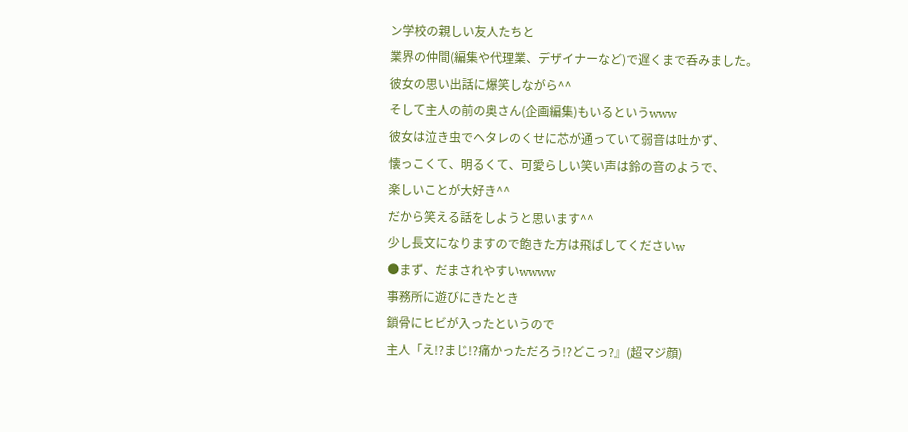ン学校の親しい友人たちと
業界の仲間(編集や代理業、デザイナーなど)で遅くまで呑みました。
彼女の思い出話に爆笑しながら^^
そして主人の前の奥さん(企画編集)もいるというwww
彼女は泣き虫でヘタレのくせに芯が通っていて弱音は吐かず、
懐っこくて、明るくて、可愛らしい笑い声は鈴の音のようで、
楽しいことが大好き^^
だから笑える話をしようと思います^^
少し長文になりますので飽きた方は飛ばしてくださいw
●まず、だまされやすいwwww
事務所に遊びにきたとき
鎖骨にヒビが入ったというので
主人「え!?まじ!?痛かっただろう!?どこっ?』(超マジ顔)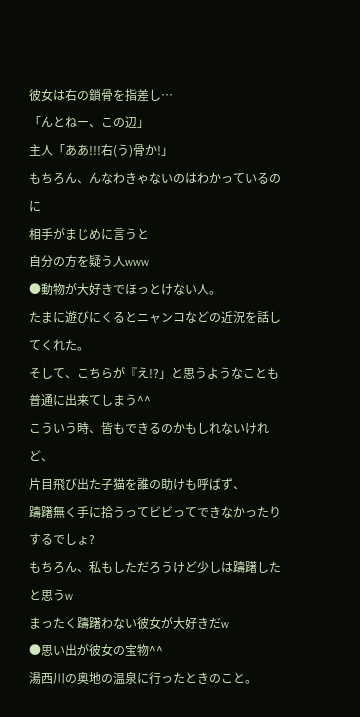彼女は右の鎖骨を指差し…
「んとねー、この辺」
主人「ああ!!!右(う)骨か!」
もちろん、んなわきゃないのはわかっているのに
相手がまじめに言うと
自分の方を疑う人www
●動物が大好きでほっとけない人。
たまに遊びにくるとニャンコなどの近況を話してくれた。
そして、こちらが『え!?」と思うようなことも普通に出来てしまう^^
こういう時、皆もできるのかもしれないけれど、
片目飛び出た子猫を誰の助けも呼ばず、
躊躇無く手に拾うってビビってできなかったりするでしょ?
もちろん、私もしただろうけど少しは躊躇したと思うw
まったく躊躇わない彼女が大好きだw
●思い出が彼女の宝物^^
湯西川の奥地の温泉に行ったときのこと。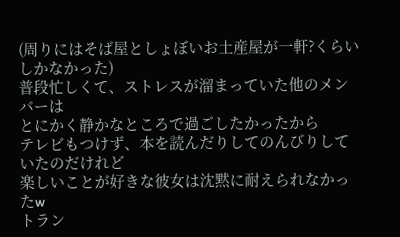(周りにはそば屋としょぼいお土産屋が一軒?くらいしかなかった)
普段忙しくて、ストレスが溜まっていた他のメンバーは
とにかく静かなところで過ごしたかったから
テレビもつけず、本を読んだりしてのんびりしていたのだけれど
楽しいことが好きな彼女は沈黙に耐えられなかったw
トラン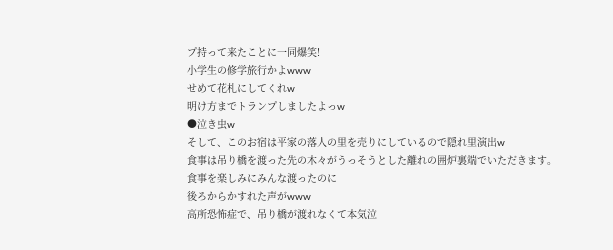プ持って来たことに一同爆笑!
小学生の修学旅行かよwww
せめて花札にしてくれw
明け方までトランプしましたよっw
●泣き虫w
そして、このお宿は平家の落人の里を売りにしているので隠れ里演出w
食事は吊り橋を渡った先の木々がうっそうとした離れの囲炉裏端でいただきます。
食事を楽しみにみんな渡ったのに
後ろからかすれた声がwww
高所恐怖症で、吊り橋が渡れなくて本気泣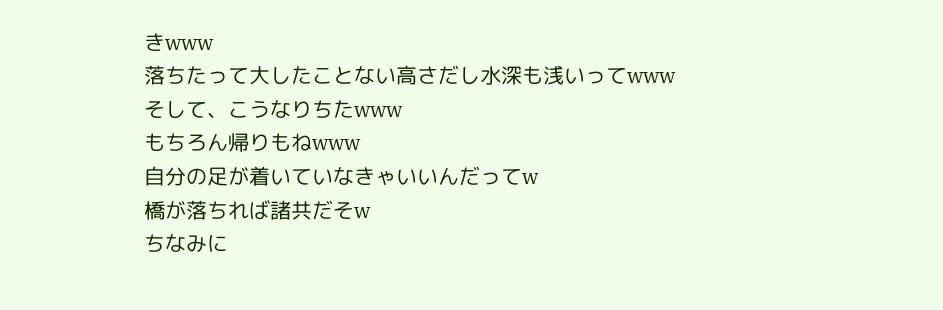きwww
落ちたって大したことない高さだし水深も浅いってwww
そして、こうなりちたwww
もちろん帰りもねwww
自分の足が着いていなきゃいいんだってw
橋が落ちれば諸共だそw
ちなみに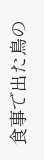食事で出た鳥の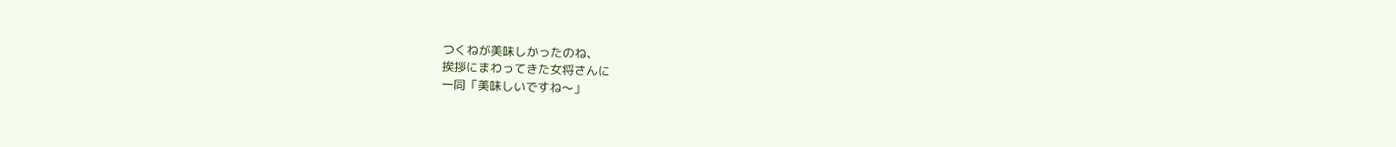つくねが美味しかったのね、
挨拶にまわってきた女将さんに
一同「美味しいですね〜」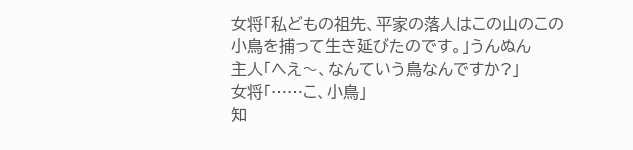女将「私どもの祖先、平家の落人はこの山のこの小鳥を捕って生き延びたのです。」うんぬん
主人「へえ〜、なんていう鳥なんですか?」
女将「……こ、小鳥」
知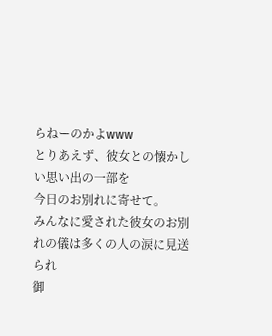らねーのかよwww
とりあえず、彼女との懐かしい思い出の一部を
今日のお別れに寄せて。
みんなに愛された彼女のお別れの儀は多くの人の涙に見送られ
御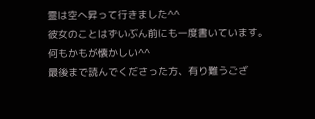霊は空へ昇って行きました^^
彼女のことはずいぶん前にも一度書いています。
何もかもが懐かしい^^
最後まで読んでくださった方、有り難うござ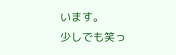います。
少しでも笑っ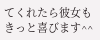てくれたら彼女もきっと喜びます^^